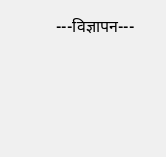---विज्ञापन---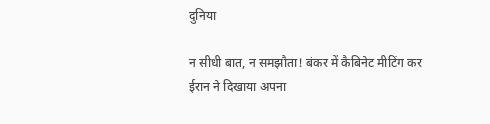दुनिया

न सीधी बात, न समझौता! बंकर में कैबिनेट मीटिंग कर ईरान ने दिखाया अपना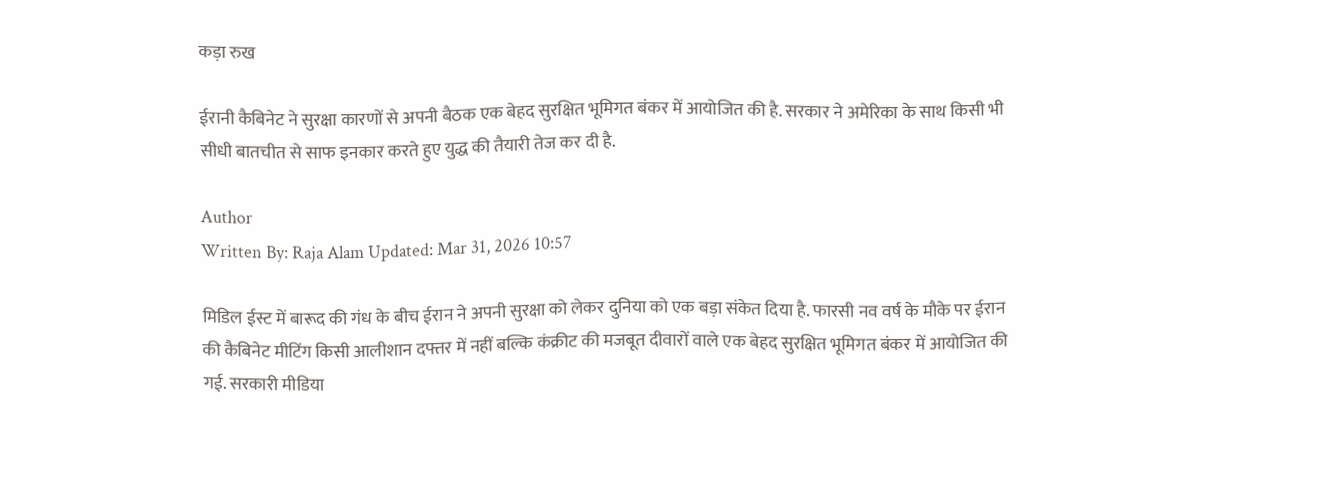कड़ा रुख

ईरानी कैबिनेट ने सुरक्षा कारणों से अपनी बैठक एक बेहद सुरक्षित भूमिगत बंकर में आयोजित की है. सरकार ने अमेरिका के साथ किसी भी सीधी बातचीत से साफ इनकार करते हुए युद्ध की तैयारी तेज कर दी है.

Author
Written By: Raja Alam Updated: Mar 31, 2026 10:57

मिडिल ईस्ट में बारूद की गंध के बीच ईरान ने अपनी सुरक्षा को लेकर दुनिया को एक बड़ा संकेत दिया है. फारसी नव वर्ष के मौके पर ईरान की कैबिनेट मीटिंग किसी आलीशान दफ्तर में नहीं बल्कि कंक्रीट की मजबूत दीवारों वाले एक बेहद सुरक्षित भूमिगत बंकर में आयोजित की गई. सरकारी मीडिया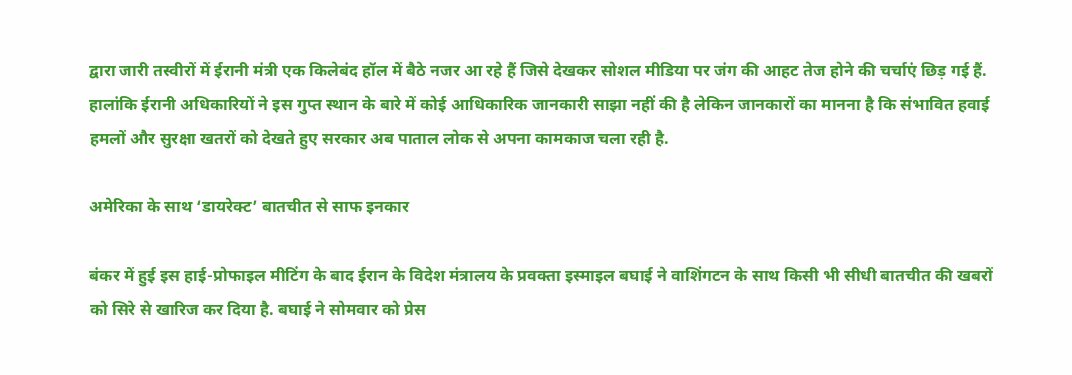द्वारा जारी तस्वीरों में ईरानी मंत्री एक किलेबंद हॉल में बैठे नजर आ रहे हैं जिसे देखकर सोशल मीडिया पर जंग की आहट तेज होने की चर्चाएं छिड़ गई हैं. हालांकि ईरानी अधिकारियों ने इस गुप्त स्थान के बारे में कोई आधिकारिक जानकारी साझा नहीं की है लेकिन जानकारों का मानना है कि संभावित हवाई हमलों और सुरक्षा खतरों को देखते हुए सरकार अब पाताल लोक से अपना कामकाज चला रही है.

अमेरिका के साथ ‘डायरेक्ट’ बातचीत से साफ इनकार

बंकर में हुई इस हाई-प्रोफाइल मीटिंग के बाद ईरान के विदेश मंत्रालय के प्रवक्ता इस्माइल बघाई ने वाशिंगटन के साथ किसी भी सीधी बातचीत की खबरों को सिरे से खारिज कर दिया है. बघाई ने सोमवार को प्रेस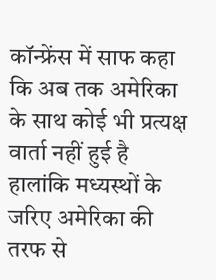कॉन्फ्रेंस में साफ कहा कि अब तक अमेरिका के साथ कोई भी प्रत्यक्ष वार्ता नहीं हुई है हालांकि मध्यस्थों के जरिए अमेरिका की तरफ से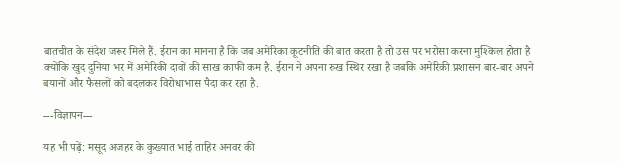बातचीत के संदेश जरूर मिले हैं. ईरान का मानना है कि जब अमेरिका कूटनीति की बात करता है तो उस पर भरोसा करना मुश्किल होता है क्योंकि खुद दुनिया भर में अमेरिकी दावों की साख काफी कम है. ईरान ने अपना रुख स्थिर रखा है जबकि अमेरिकी प्रशासन बार-बार अपने बयानों और फैसलों को बदलकर विरोधाभास पैदा कर रहा है.

---विज्ञापन---

यह भी पढ़ें: मसूद अजहर के कुख्यात भाई ताहिर अनवर की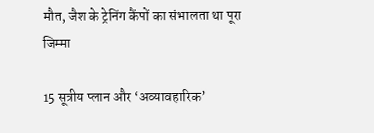मौत, जैश के ट्रेनिंग कैंपों का संभालता था पूरा जिम्मा

15 सूत्रीय प्लान और ‘अव्यावहारिक’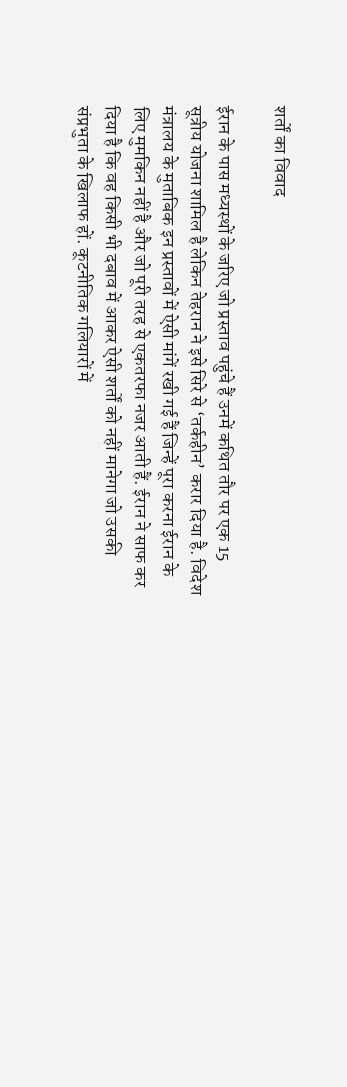शर्तों का विवाद

ईरान के पास मध्यस्थों के जरिए जो प्रस्ताव पहुंचे हैं उनमें कथित तौर पर एक 15 सूत्रीय योजना शामिल है लेकिन तेहरान ने इसे सिरे से ‘तर्कहीन’ करार दिया है. विदेश मंत्रालय के मुताबिक इन प्रस्तावों में ऐसी मांगें रखी गई हैं जिन्हें पूरा करना ईरान के लिए मुमकिन नहीं है और जो पूरी तरह से एकतरफा नजर आती हैं. ईरान ने साफ कर दिया है कि वह किसी भी दबाव में आकर ऐसी शर्तों को नहीं मानेगा जो उसकी संप्रभुता के खिलाफ हों. कूटनीतिक गलियारों में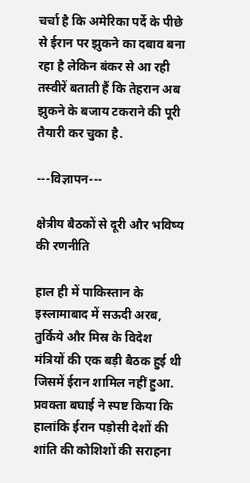चर्चा है कि अमेरिका पर्दे के पीछे से ईरान पर झुकने का दबाव बना रहा है लेकिन बंकर से आ रही तस्वीरें बताती हैं कि तेहरान अब झुकने के बजाय टकराने की पूरी तैयारी कर चुका है.

---विज्ञापन---

क्षेत्रीय बैठकों से दूरी और भविष्य की रणनीति

हाल ही में पाकिस्तान के इस्लामाबाद में सऊदी अरब, तुर्किये और मिस्र के विदेश मंत्रियों की एक बड़ी बैठक हुई थी जिसमें ईरान शामिल नहीं हुआ. प्रवक्ता बघाई ने स्पष्ट किया कि हालांकि ईरान पड़ोसी देशों की शांति की कोशिशों की सराहना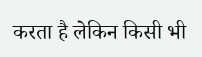करता है लेकिन किसी भी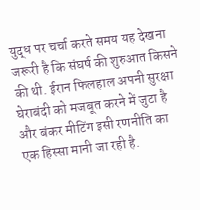युद्ध पर चर्चा करते समय यह देखना जरूरी है कि संघर्ष की शुरुआत किसने की थी. ईरान फिलहाल अपनी सुरक्षा घेराबंदी को मजबूत करने में जुटा है और बंकर मीटिंग इसी रणनीति का एक हिस्सा मानी जा रही है.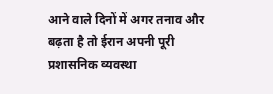आने वाले दिनों में अगर तनाव और बढ़ता है तो ईरान अपनी पूरी प्रशासनिक व्यवस्था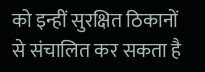को इन्हीं सुरक्षित ठिकानों से संचालित कर सकता है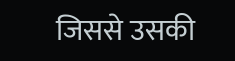जिससे उसकी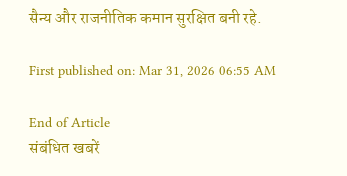सैन्य और राजनीतिक कमान सुरक्षित बनी रहे.

First published on: Mar 31, 2026 06:55 AM

End of Article
संबंधित खबरें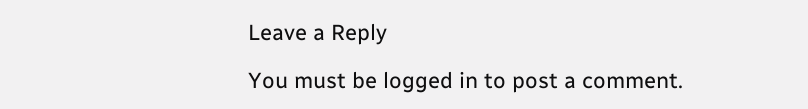Leave a Reply

You must be logged in to post a comment.